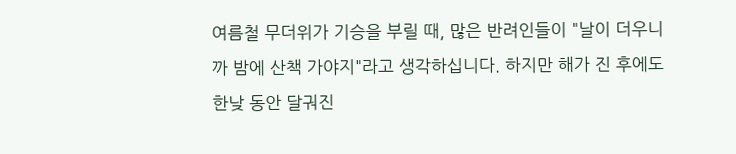여름철 무더위가 기승을 부릴 때, 많은 반려인들이 "날이 더우니까 밤에 산책 가야지"라고 생각하십니다. 하지만 해가 진 후에도 한낮 동안 달궈진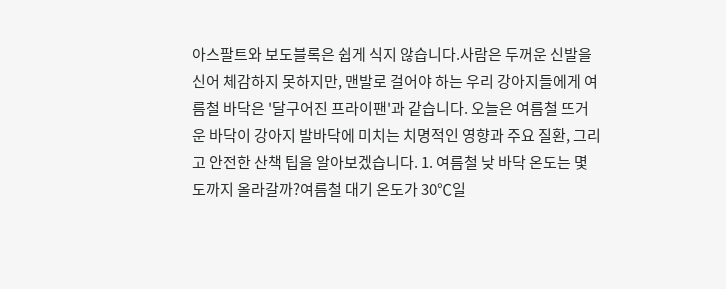아스팔트와 보도블록은 쉽게 식지 않습니다.사람은 두꺼운 신발을 신어 체감하지 못하지만, 맨발로 걸어야 하는 우리 강아지들에게 여름철 바닥은 '달구어진 프라이팬'과 같습니다. 오늘은 여름철 뜨거운 바닥이 강아지 발바닥에 미치는 치명적인 영향과 주요 질환, 그리고 안전한 산책 팁을 알아보겠습니다. 1. 여름철 낮 바닥 온도는 몇 도까지 올라갈까?여름철 대기 온도가 30℃일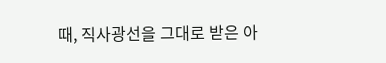때, 직사광선을 그대로 받은 아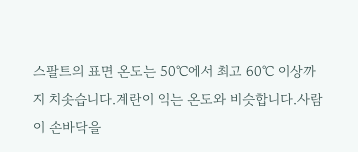스팔트의 표면 온도는 50℃에서 최고 60℃ 이상까지 치솟습니다.계란이 익는 온도와 비슷합니다.사람이 손바닥을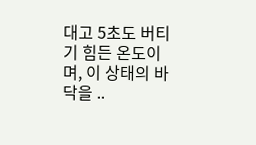대고 5초도 버티기 힘든 온도이며, 이 상태의 바닥을 ..